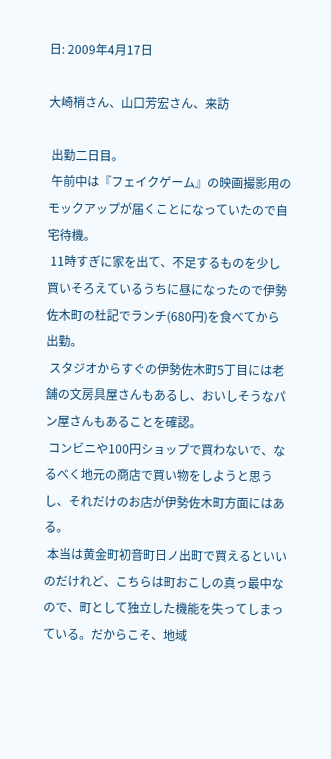日: 2009年4月17日

大崎梢さん、山口芳宏さん、来訪

 出勤二日目。
 午前中は『フェイクゲーム』の映画撮影用のモックアップが届くことになっていたので自宅待機。
 11時すぎに家を出て、不足するものを少し買いそろえているうちに昼になったので伊勢佐木町の杜記でランチ(680円)を食べてから出勤。
 スタジオからすぐの伊勢佐木町5丁目には老舗の文房具屋さんもあるし、おいしそうなパン屋さんもあることを確認。
 コンビニや100円ショップで買わないで、なるべく地元の商店で買い物をしようと思うし、それだけのお店が伊勢佐木町方面にはある。
 本当は黄金町初音町日ノ出町で買えるといいのだけれど、こちらは町おこしの真っ最中なので、町として独立した機能を失ってしまっている。だからこそ、地域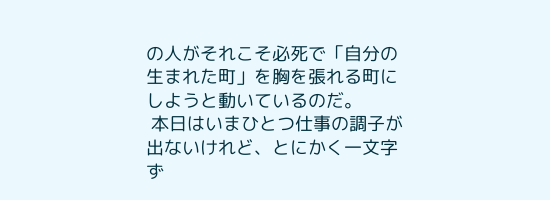の人がそれこそ必死で「自分の生まれた町」を胸を張れる町にしようと動いているのだ。
 本日はいまひとつ仕事の調子が出ないけれど、とにかく一文字ず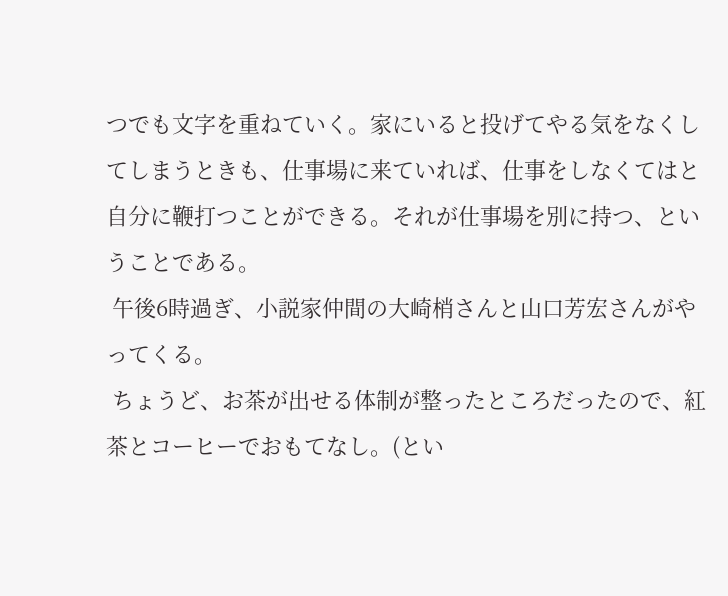つでも文字を重ねていく。家にいると投げてやる気をなくしてしまうときも、仕事場に来ていれば、仕事をしなくてはと自分に鞭打つことができる。それが仕事場を別に持つ、ということである。
 午後6時過ぎ、小説家仲間の大崎梢さんと山口芳宏さんがやってくる。
 ちょうど、お茶が出せる体制が整ったところだったので、紅茶とコーヒーでおもてなし。(とい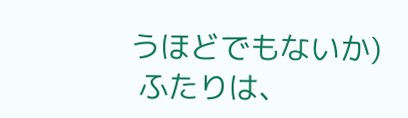うほどでもないか)
 ふたりは、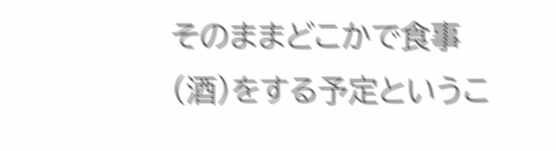そのままどこかで食事(酒)をする予定というこ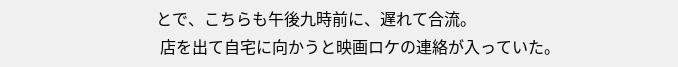とで、こちらも午後九時前に、遅れて合流。
 店を出て自宅に向かうと映画ロケの連絡が入っていた。